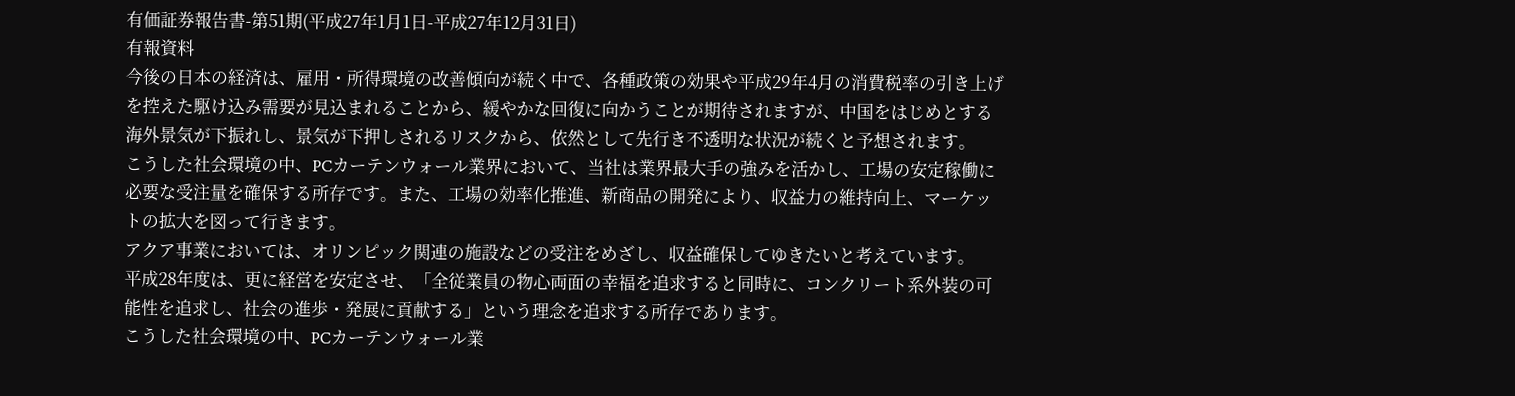有価証券報告書-第51期(平成27年1月1日-平成27年12月31日)
有報資料
今後の日本の経済は、雇用・所得環境の改善傾向が続く中で、各種政策の効果や平成29年4月の消費税率の引き上げを控えた駆け込み需要が見込まれることから、緩やかな回復に向かうことが期待されますが、中国をはじめとする海外景気が下振れし、景気が下押しされるリスクから、依然として先行き不透明な状況が続くと予想されます。
こうした社会環境の中、PCカーテンウォール業界において、当社は業界最大手の強みを活かし、工場の安定稼働に必要な受注量を確保する所存です。また、工場の効率化推進、新商品の開発により、収益力の維持向上、マーケットの拡大を図って行きます。
アクア事業においては、オリンピック関連の施設などの受注をめざし、収益確保してゆきたいと考えています。
平成28年度は、更に経営を安定させ、「全従業員の物心両面の幸福を追求すると同時に、コンクリート系外装の可能性を追求し、社会の進歩・発展に貢献する」という理念を追求する所存であります。
こうした社会環境の中、PCカーテンウォール業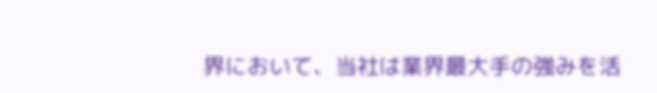界において、当社は業界最大手の強みを活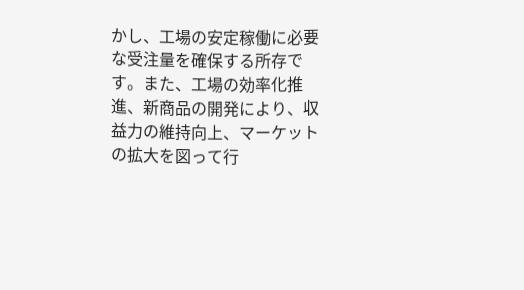かし、工場の安定稼働に必要な受注量を確保する所存です。また、工場の効率化推進、新商品の開発により、収益力の維持向上、マーケットの拡大を図って行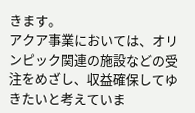きます。
アクア事業においては、オリンピック関連の施設などの受注をめざし、収益確保してゆきたいと考えていま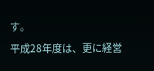す。
平成28年度は、更に経営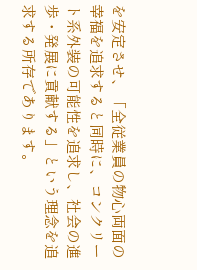を安定させ、「全従業員の物心両面の幸福を追求すると同時に、コンクリート系外装の可能性を追求し、社会の進歩・発展に貢献する」という理念を追求する所存であります。